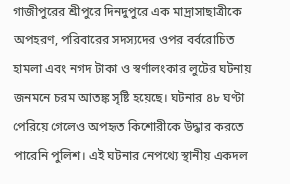গাজীপুরের শ্রীপুরে দিনদুপুরে এক মাদ্রাসাছাত্রীকে অপহরণ, পরিবারের সদস্যদের ওপর বর্বরোচিত হামলা এবং নগদ টাকা ও স্বর্ণালংকার লুটের ঘটনায় জনমনে চরম আতঙ্ক সৃষ্টি হয়েছে। ঘটনার ৪৮ ঘণ্টা পেরিয়ে গেলেও অপহৃত কিশোরীকে উদ্ধার করতে পারেনি পুলিশ। এই ঘটনার নেপথ্যে স্থানীয় একদল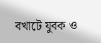বখাটে যুবক ও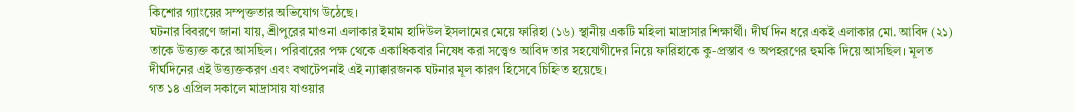কিশোর গ্যাংয়ের সম্পৃক্ততার অভিযোগ উঠেছে।
ঘটনার বিবরণে জানা যায়, শ্রীপুরের মাওনা এলাকার ইমাম হাদিউল ইসলামের মেয়ে ফারিহা (১৬) স্থানীয় একটি মহিলা মাদ্রাসার শিক্ষার্থী। দীর্ঘ দিন ধরে একই এলাকার মো. আবিদ (২১) তাকে উত্ত্যক্ত করে আসছিল। পরিবারের পক্ষ থেকে একাধিকবার নিষেধ করা সত্ত্বেও আবিদ তার সহযোগীদের নিয়ে ফারিহাকে কু-প্রস্তাব ও অপহরণের হুমকি দিয়ে আসছিল। মূলত দীর্ঘদিনের এই উত্ত্যক্তকরণ এবং বখাটেপনাই এই ন্যাক্কারজনক ঘটনার মূল কারণ হিসেবে চিহ্নিত হয়েছে।
গত ১৪ এপ্রিল সকালে মাদ্রাসায় যাওয়ার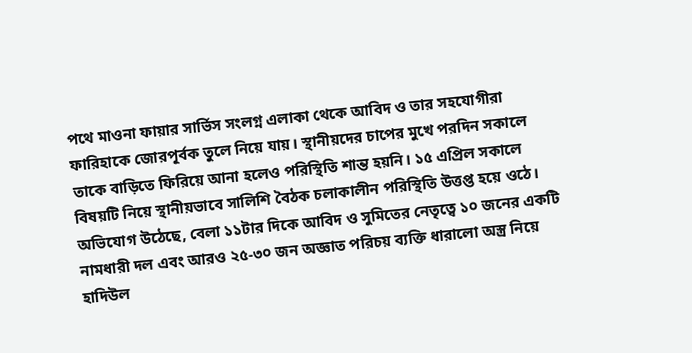পথে মাওনা ফায়ার সার্ভিস সংলগ্ন এলাকা থেকে আবিদ ও তার সহযোগীরা ফারিহাকে জোরপূর্বক তুলে নিয়ে যায়। স্থানীয়দের চাপের মুখে পরদিন সকালে তাকে বাড়িতে ফিরিয়ে আনা হলেও পরিস্থিতি শান্ত হয়নি। ১৫ এপ্রিল সকালে বিষয়টি নিয়ে স্থানীয়ভাবে সালিশি বৈঠক চলাকালীন পরিস্থিতি উত্তপ্ত হয়ে ওঠে।
অভিযোগ উঠেছে, বেলা ১১টার দিকে আবিদ ও সুমিতের নেতৃত্বে ১০ জনের একটি নামধারী দল এবং আরও ২৫-৩০ জন অজ্ঞাত পরিচয় ব্যক্তি ধারালো অস্ত্র নিয়ে হাদিউল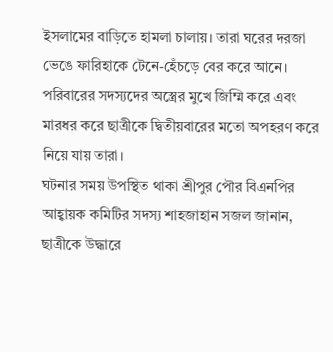ইসলামের বাড়িতে হামলা চালায়। তারা ঘরের দরজা ভেঙে ফারিহাকে টেনে-হেঁচড়ে বের করে আনে। পরিবারের সদস্যদের অস্ত্রের মুখে জিম্মি করে এবং মারধর করে ছাত্রীকে দ্বিতীয়বারের মতো অপহরণ করে নিয়ে যায় তারা।
ঘটনার সময় উপস্থিত থাকা শ্রীপুর পৌর বিএনপির আহ্বায়ক কমিটির সদস্য শাহজাহান সজল জানান, ছাত্রীকে উদ্ধারে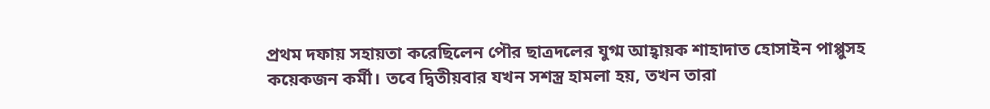প্রথম দফায় সহায়তা করেছিলেন পৌর ছাত্রদলের যুগ্ম আহ্বায়ক শাহাদাত হোসাইন পাপ্পুসহ কয়েকজন কর্মী। তবে দ্বিতীয়বার যখন সশস্ত্র হামলা হয়, তখন তারা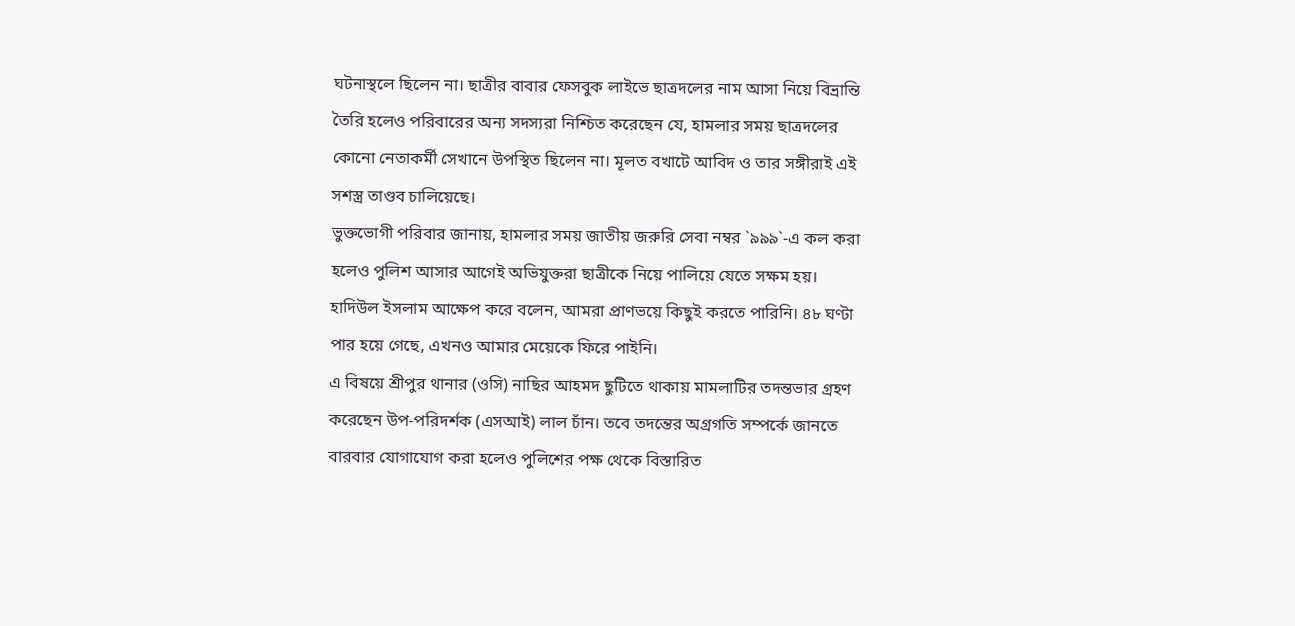ঘটনাস্থলে ছিলেন না। ছাত্রীর বাবার ফেসবুক লাইভে ছাত্রদলের নাম আসা নিয়ে বিভ্রান্তি তৈরি হলেও পরিবারের অন্য সদস্যরা নিশ্চিত করেছেন যে, হামলার সময় ছাত্রদলের কোনো নেতাকর্মী সেখানে উপস্থিত ছিলেন না। মূলত বখাটে আবিদ ও তার সঙ্গীরাই এই সশস্ত্র তাণ্ডব চালিয়েছে।
ভুক্তভোগী পরিবার জানায়, হামলার সময় জাতীয় জরুরি সেবা নম্বর `৯৯৯`-এ কল করা হলেও পুলিশ আসার আগেই অভিযুক্তরা ছাত্রীকে নিয়ে পালিয়ে যেতে সক্ষম হয়। হাদিউল ইসলাম আক্ষেপ করে বলেন, আমরা প্রাণভয়ে কিছুই করতে পারিনি। ৪৮ ঘণ্টা পার হয়ে গেছে, এখনও আমার মেয়েকে ফিরে পাইনি।
এ বিষয়ে শ্রীপুর থানার (ওসি) নাছির আহমদ ছুটিতে থাকায় মামলাটির তদন্তভার গ্রহণ করেছেন উপ-পরিদর্শক (এসআই) লাল চাঁন। তবে তদন্তের অগ্রগতি সম্পর্কে জানতে বারবার যোগাযোগ করা হলেও পুলিশের পক্ষ থেকে বিস্তারিত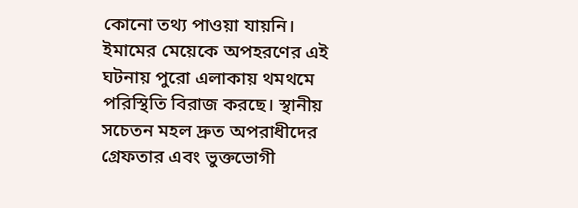কোনো তথ্য পাওয়া যায়নি।
ইমামের মেয়েকে অপহরণের এই ঘটনায় পুরো এলাকায় থমথমে পরিস্থিতি বিরাজ করছে। স্থানীয় সচেতন মহল দ্রুত অপরাধীদের গ্রেফতার এবং ভুক্তভোগী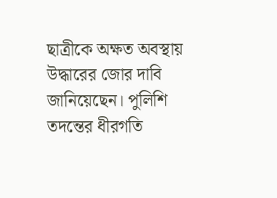ছাত্রীকে অক্ষত অবস্থায় উদ্ধারের জোর দাবি জানিয়েছেন। পুলিশি তদন্তের ধীরগতি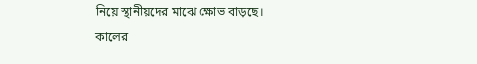নিয়ে স্থানীয়দের মাঝে ক্ষোভ বাড়ছে।
কালের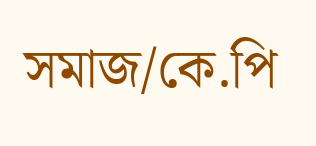সমাজ/কে.পি